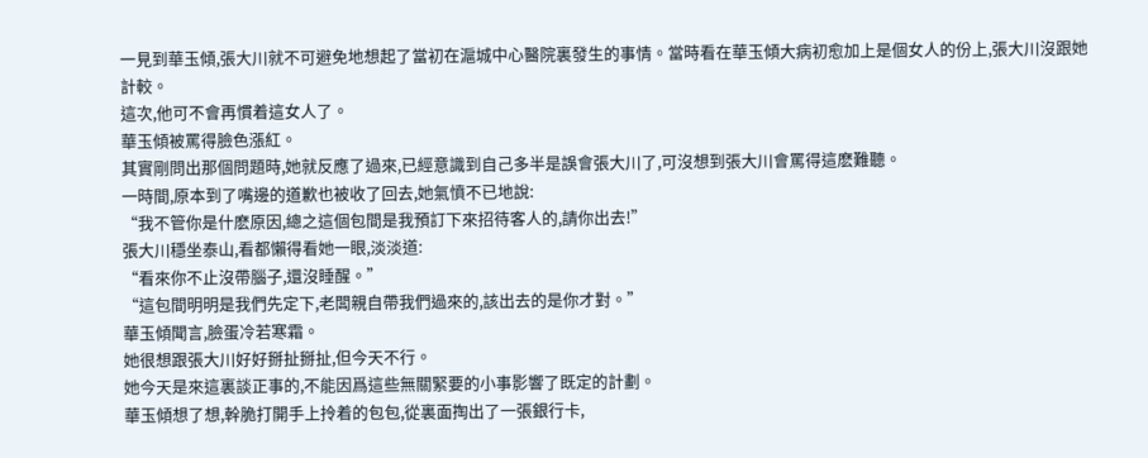一見到華玉傾,張大川就不可避免地想起了當初在滬城中心醫院裏發生的事情。當時看在華玉傾大病初愈加上是個女人的份上,張大川沒跟她計較。
這次,他可不會再慣着這女人了。
華玉傾被罵得臉色漲紅。
其實剛問出那個問題時,她就反應了過來,已經意識到自己多半是誤會張大川了,可沒想到張大川會罵得這麽難聽。
一時間,原本到了嘴邊的道歉也被收了回去,她氣憤不已地說:
“我不管你是什麽原因,總之這個包間是我預訂下來招待客人的,請你出去!”
張大川穩坐泰山,看都懶得看她一眼,淡淡道:
“看來你不止沒帶腦子,還沒睡醒。”
“這包間明明是我們先定下,老闆親自帶我們過來的,該出去的是你才對。”
華玉傾聞言,臉蛋冷若寒霜。
她很想跟張大川好好掰扯掰扯,但今天不行。
她今天是來這裏談正事的,不能因爲這些無關緊要的小事影響了既定的計劃。
華玉傾想了想,幹脆打開手上拎着的包包,從裏面掏出了一張銀行卡,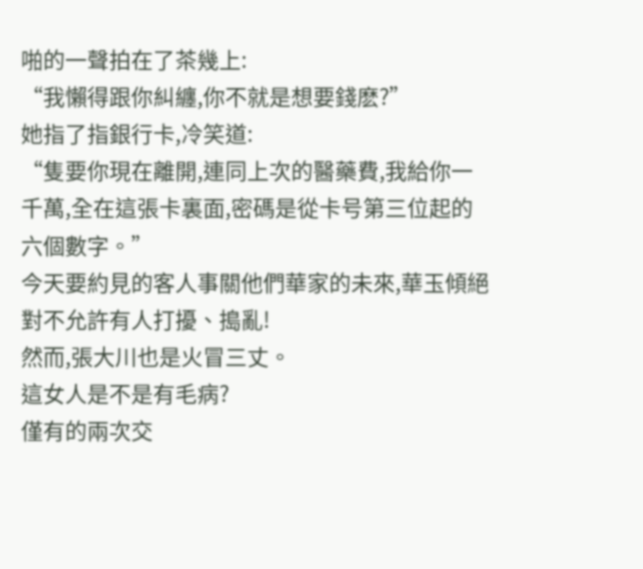啪的一聲拍在了茶幾上:
“我懶得跟你糾纏,你不就是想要錢麽?”
她指了指銀行卡,冷笑道:
“隻要你現在離開,連同上次的醫藥費,我給你一千萬,全在這張卡裏面,密碼是從卡号第三位起的六個數字。”
今天要約見的客人事關他們華家的未來,華玉傾絕對不允許有人打擾、搗亂!
然而,張大川也是火冒三丈。
這女人是不是有毛病?
僅有的兩次交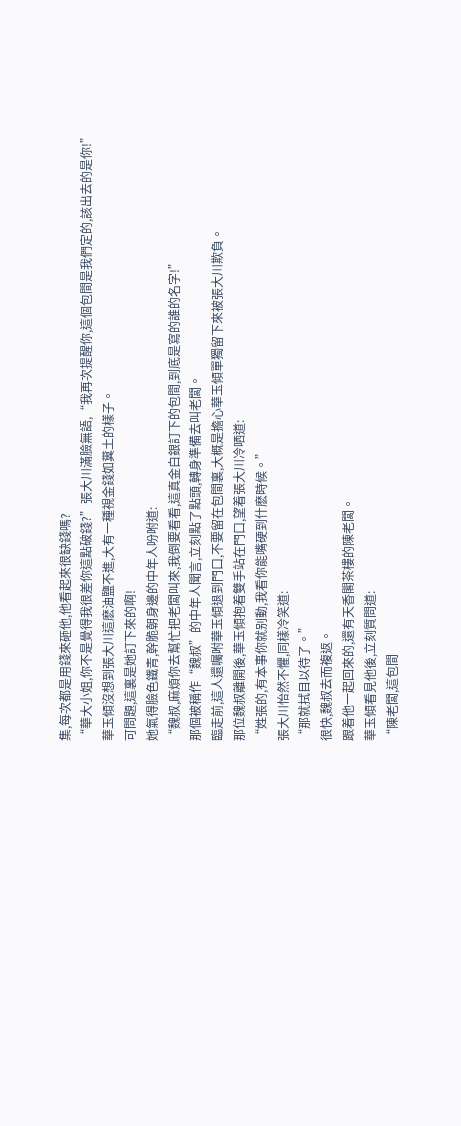集,每次都是用錢來砸他,他看起來很缺錢嗎?
“華大小姐,你不是覺得我很差你這點破錢?”張大川滿臉無語,“我再次提醒你,這個包間是我們定的,該出去的是你!”
華玉傾沒想到張大川這麽油鹽不進,大有一種視金錢如糞土的樣子。
可問題,這裏是她訂下來的啊!
她氣得臉色鐵青,幹脆朝身邊的中年人吩咐道:
“魏叔,麻煩你去幫忙把老闆叫來,我倒要看看,這真金白銀訂下的包間,到底是寫的誰的名字!”
那個被稱作“魏叔”的中年人聞言,立刻點了點頭,轉身準備去叫老闆。
臨走前,這人還囑咐華玉傾退到門口,不要留在包間裏,大概是擔心華玉傾單獨留下來被張大川欺負。
那位魏叔離開後,華玉傾抱着雙手站在門口,望着張大川冷哂道:
“姓張的,有本事你就别動,我看你能嘴硬到什麽時候。”
張大川怡然不懼,同樣冷笑道:
“那就拭目以待了。”
很快,魏叔去而複返。
跟着他一起回來的,還有天香閣茶樓的陳老闆。
華玉傾看見他後,立刻質問道:
“陳老闆,這包間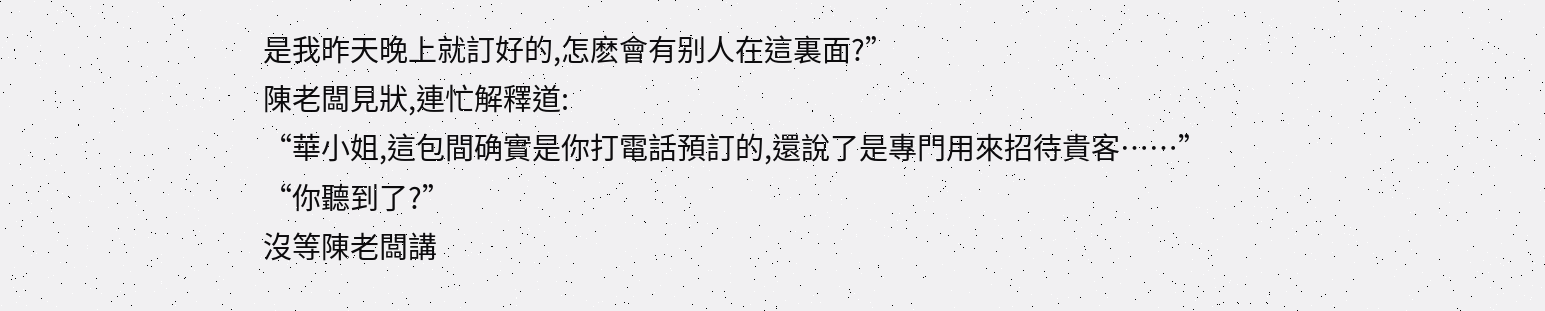是我昨天晚上就訂好的,怎麽會有别人在這裏面?”
陳老闆見狀,連忙解釋道:
“華小姐,這包間确實是你打電話預訂的,還說了是專門用來招待貴客……”
“你聽到了?”
沒等陳老闆講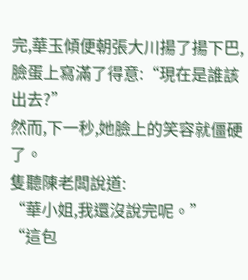完,華玉傾便朝張大川揚了揚下巴,臉蛋上寫滿了得意:“現在是誰該出去?”
然而,下一秒,她臉上的笑容就僵硬了。
隻聽陳老闆說道:
“華小姐,我還沒說完呢。”
“這包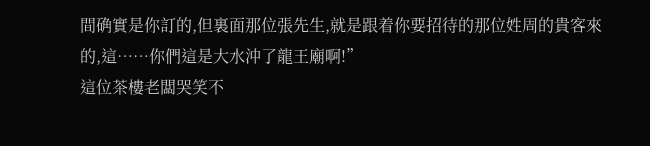間确實是你訂的,但裏面那位張先生,就是跟着你要招待的那位姓周的貴客來的,這……你們這是大水沖了龍王廟啊!”
這位茶樓老闆哭笑不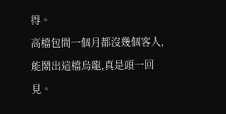得。
高檔包間一個月都沒幾個客人,能鬧出這檔烏龍,真是頭一回見。